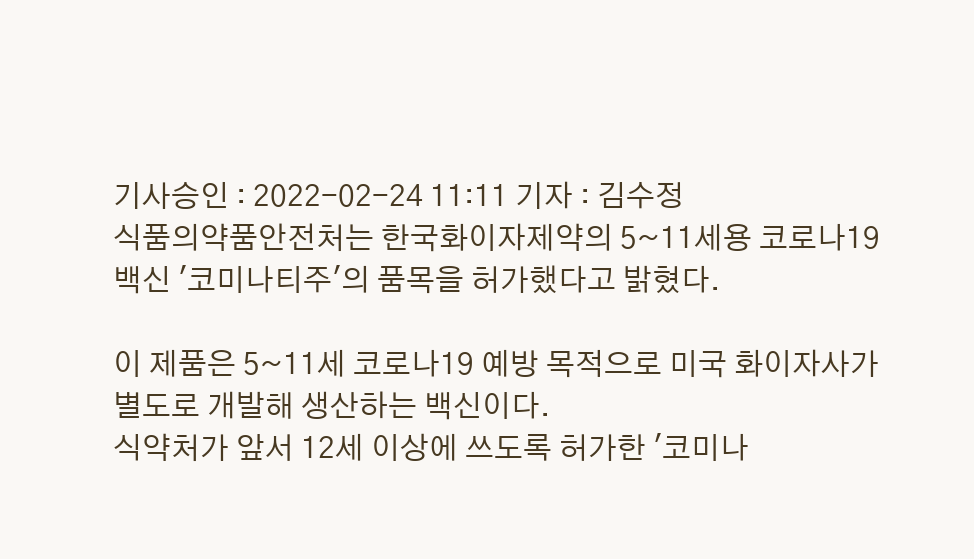기사승인 : 2022-02-24 11:11 기자 : 김수정
식품의약품안전처는 한국화이자제약의 5~11세용 코로나19 백신 '코미나티주'의 품목을 허가했다고 밝혔다.

이 제품은 5~11세 코로나19 예방 목적으로 미국 화이자사가 별도로 개발해 생산하는 백신이다.
식약처가 앞서 12세 이상에 쓰도록 허가한 '코미나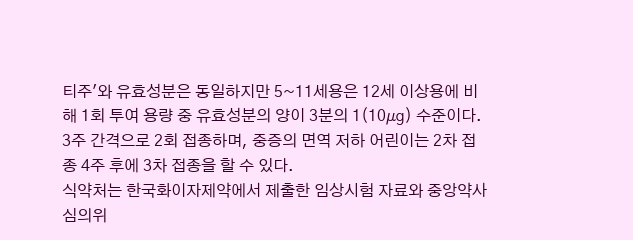티주'와 유효성분은 동일하지만 5~11세용은 12세 이상용에 비해 1회 투여 용량 중 유효성분의 양이 3분의 1(10㎍) 수준이다.
3주 간격으로 2회 접종하며, 중증의 면역 저하 어린이는 2차 접종 4주 후에 3차 접종을 할 수 있다.
식약처는 한국화이자제약에서 제출한 임상시험 자료와 중앙약사심의위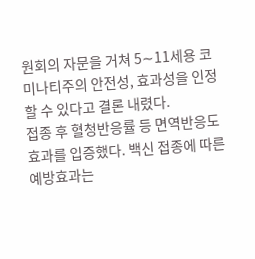원회의 자문을 거쳐 5∼11세용 코미나티주의 안전성, 효과성을 인정할 수 있다고 결론 내렸다.
접종 후 혈청반응률 등 면역반응도 효과를 입증했다. 백신 접종에 따른 예방효과는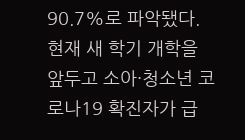90.7%로 파악됐다.
현재 새 학기 개학을 앞두고 소아·청소년 코로나19 확진자가 급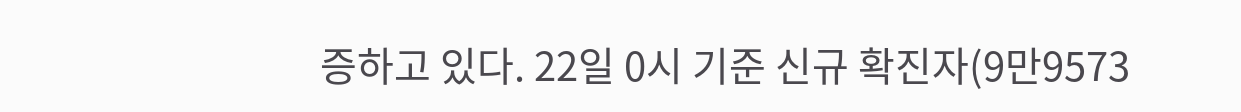증하고 있다. 22일 0시 기준 신규 확진자(9만9573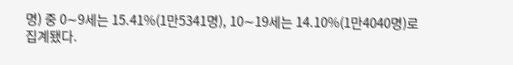명) 중 0∼9세는 15.41%(1만5341명), 10∼19세는 14.10%(1만4040명)로 집계됐다.